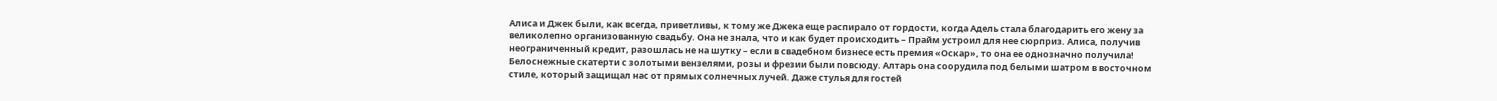Алиса и Джек были, как всегда, приветливы, к тому же Джека еще распирало от гордости, когда Адель стала благодарить его жену за великолепно организованную свадьбу. Она не знала, что и как будет происходить – Прайм устроил для нее сюрприз. Алиса, получив неограниченный кредит, разошлась не на шутку – если в свадебном бизнесе есть премия «Оскар», то она ее однозначно получила! Белоснежные скатерти с золотыми вензелями, розы и фрезии были повсюду. Алтарь она соорудила под белыми шатром в восточном стиле, который защищал нас от прямых солнечных лучей. Даже стулья для гостей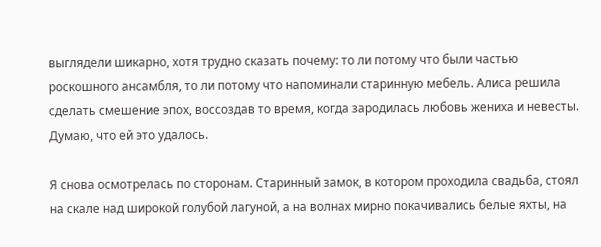выглядели шикарно, хотя трудно сказать почему: то ли потому что были частью роскошного ансамбля, то ли потому что напоминали старинную мебель. Алиса решила сделать смешение эпох, воссоздав то время, когда зародилась любовь жениха и невесты. Думаю, что ей это удалось.

Я снова осмотрелась по сторонам. Старинный замок, в котором проходила свадьба, стоял на скале над широкой голубой лагуной, а на волнах мирно покачивались белые яхты, на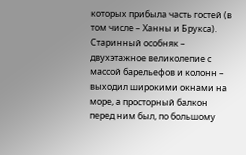которых прибыла часть гостей (в том числе – Ханны и Брукса). Старинный особняк – двухэтажное великолепие с массой барельефов и колонн – выходил широкими окнами на море, а просторный балкон перед ним был, по большому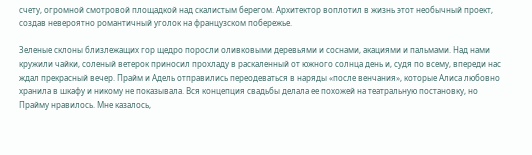счету, огромной смотровой площадкой над скалистым берегом. Архитектор воплотил в жизнь этот необычный проект, создав невероятно романтичный уголок на французском побережье.

Зеленые склоны близлежащих гор щедро поросли оливковыми деревьями и соснами, акациями и пальмами. Над нами кружили чайки, соленый ветерок приносил прохладу в раскаленный от южного солнца день и, судя по всему, впереди нас ждал прекрасный вечер. Прайм и Адель отправились переодеваться в наряды «после венчания», которые Алиса любовно хранила в шкафу и никому не показывала. Вся концепция свадьбы делала ее похожей на театральную постановку, но Прайму нравилось. Мне казалось,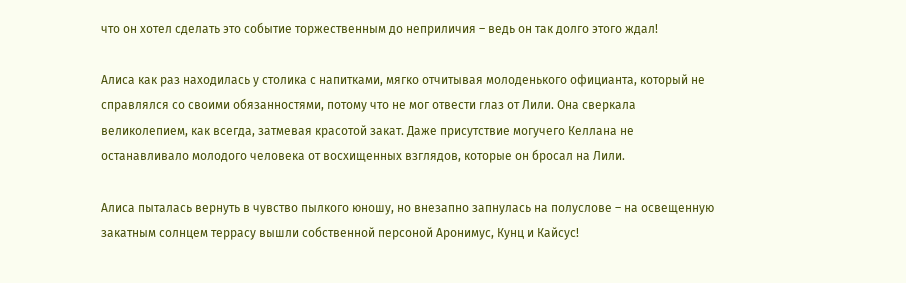что он хотел сделать это событие торжественным до неприличия – ведь он так долго этого ждал!

Алиса как раз находилась у столика с напитками, мягко отчитывая молоденького официанта, который не справлялся со своими обязанностями, потому что не мог отвести глаз от Лили. Она сверкала великолепием, как всегда, затмевая красотой закат. Даже присутствие могучего Келлана не останавливало молодого человека от восхищенных взглядов, которые он бросал на Лили.

Алиса пыталась вернуть в чувство пылкого юношу, но внезапно запнулась на полуслове – на освещенную закатным солнцем террасу вышли собственной персоной Аронимус, Кунц и Кайсус!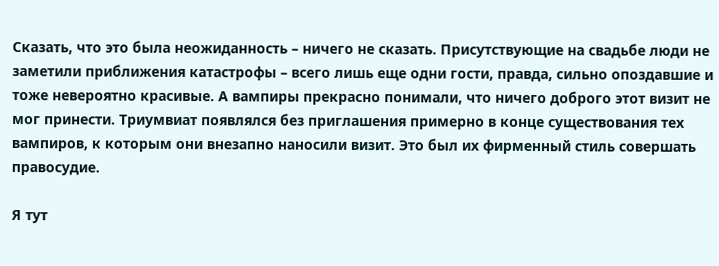Сказать, что это была неожиданность – ничего не сказать. Присутствующие на свадьбе люди не заметили приближения катастрофы – всего лишь еще одни гости, правда, сильно опоздавшие и тоже невероятно красивые. А вампиры прекрасно понимали, что ничего доброго этот визит не мог принести. Триумвиат появлялся без приглашения примерно в конце существования тех вампиров, к которым они внезапно наносили визит. Это был их фирменный стиль совершать правосудие.

Я тут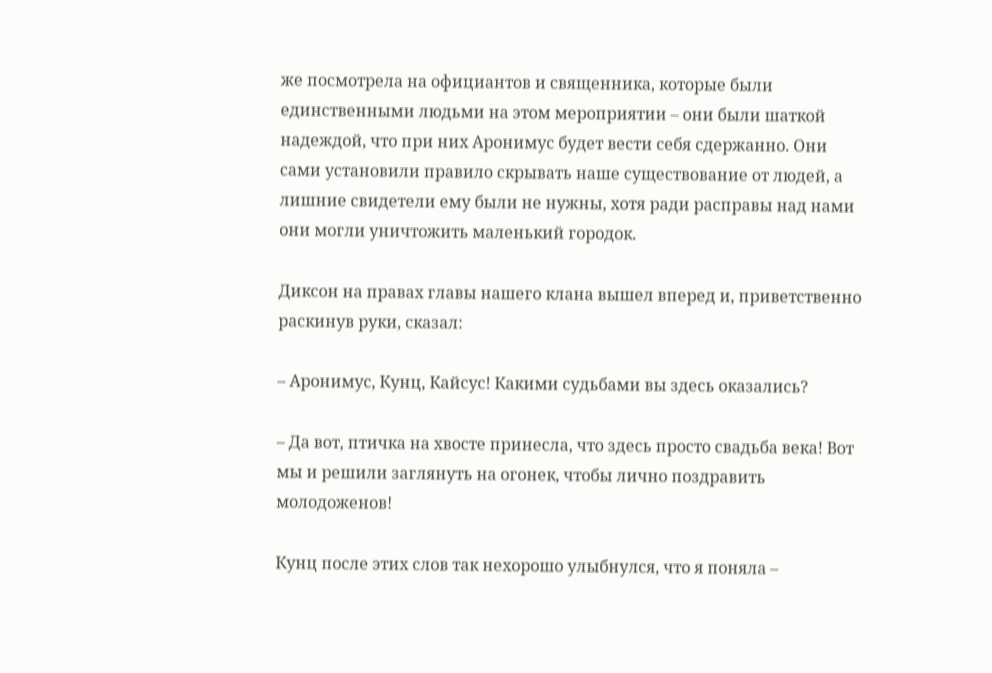же посмотрела на официантов и священника, которые были единственными людьми на этом мероприятии – они были шаткой надеждой, что при них Аронимус будет вести себя сдержанно. Они сами установили правило скрывать наше существование от людей, а лишние свидетели ему были не нужны, хотя ради расправы над нами они могли уничтожить маленький городок.

Диксон на правах главы нашего клана вышел вперед и, приветственно раскинув руки, сказал:

– Аронимус, Кунц, Кайсус! Какими судьбами вы здесь оказались?

– Да вот, птичка на хвосте принесла, что здесь просто свадьба века! Вот мы и решили заглянуть на огонек, чтобы лично поздравить молодоженов!

Кунц после этих слов так нехорошо улыбнулся, что я поняла –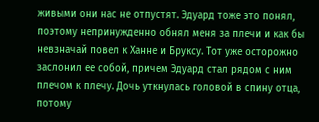живыми они нас не отпустят. Эдуард тоже это понял, поэтому непринужденно обнял меня за плечи и как бы невзначай повел к Ханне и Бруксу. Тот уже осторожно заслонил ее собой, причем Эдуард стал рядом с ним плечом к плечу. Дочь уткнулась головой в спину отца, потому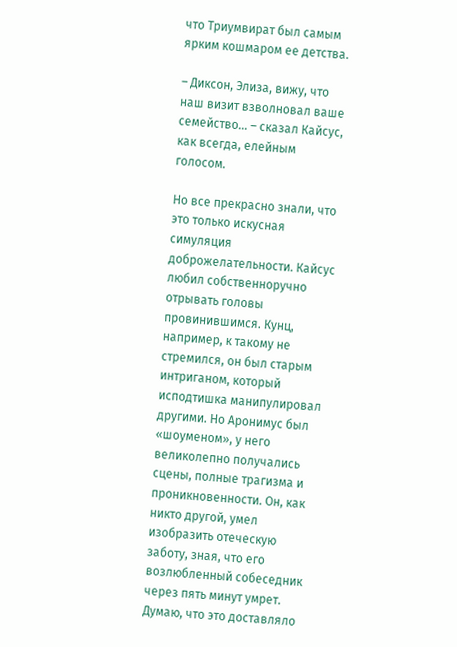что Триумвират был самым ярким кошмаром ее детства.

– Диксон, Элиза, вижу, что наш визит взволновал ваше семейство… – сказал Кайсус, как всегда, елейным голосом.

Но все прекрасно знали, что это только искусная симуляция доброжелательности. Кайсус любил собственноручно отрывать головы провинившимся. Кунц, например, к такому не стремился, он был старым интриганом, который исподтишка манипулировал другими. Но Аронимус был «шоуменом», у него великолепно получались сцены, полные трагизма и проникновенности. Он, как никто другой, умел изобразить отеческую заботу, зная, что его возлюбленный собеседник через пять минут умрет. Думаю, что это доставляло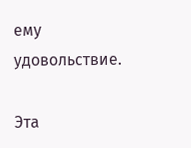ему удовольствие.

Эта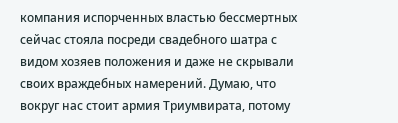компания испорченных властью бессмертных сейчас стояла посреди свадебного шатра с видом хозяев положения и даже не скрывали своих враждебных намерений. Думаю, что вокруг нас стоит армия Триумвирата, потому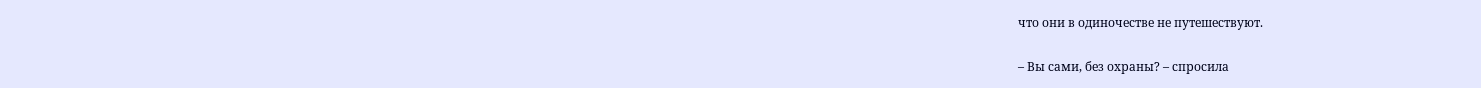что они в одиночестве не путешествуют.

– Вы сами, без охраны? – спросила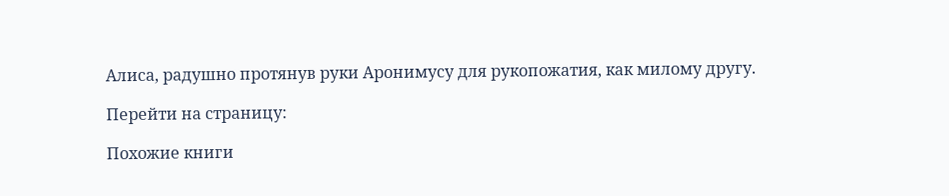Алиса, радушно протянув руки Аронимусу для рукопожатия, как милому другу.

Перейти на страницу:

Похожие книги